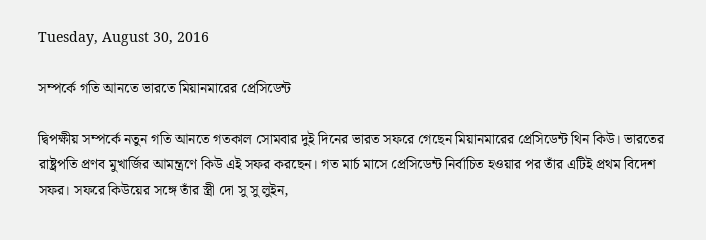Tuesday, August 30, 2016

সম্পর্কে গতি আনতে ভারতে মিয়ানমারের প্রেসিডেন্ট

দ্বিপক্ষীয় সম্পর্কে নতুন গতি আনতে গতকাল সোমবার দুই দিনের ভারত সফরে গেছেন মিয়ানমারের প্রেসিডেন্ট থিন কিউ। ভারতের রাষ্ট্রপতি প্রণব মুখার্জির আমন্ত্রণে কিউ এই সফর করছেন। গত মার্চ মাসে প্রেসিডেন্ট নির্বাচিত হওয়ার পর তাঁর এটিই প্রথম বিদেশ সফর। সফরে কিউয়ের সঙ্গে তাঁর স্ত্রী দো সু সু লুইন,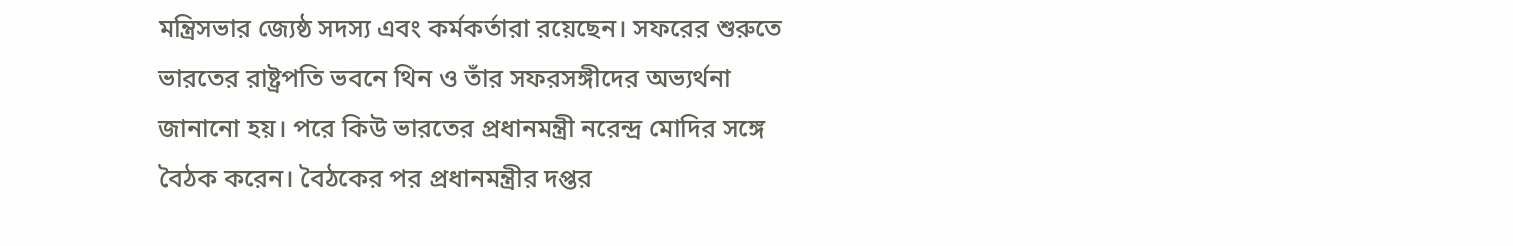মন্ত্রিসভার জ্যেষ্ঠ সদস্য এবং কর্মকর্তারা রয়েছেন। সফরের শুরুতে ভারতের রাষ্ট্রপতি ভবনে থিন ও তাঁর সফরসঙ্গীদের অভ্যর্থনা জানানো হয়। পরে কিউ ভারতের প্রধানমন্ত্রী নরেন্দ্র মোদির সঙ্গে বৈঠক করেন। বৈঠকের পর প্রধানমন্ত্রীর দপ্তর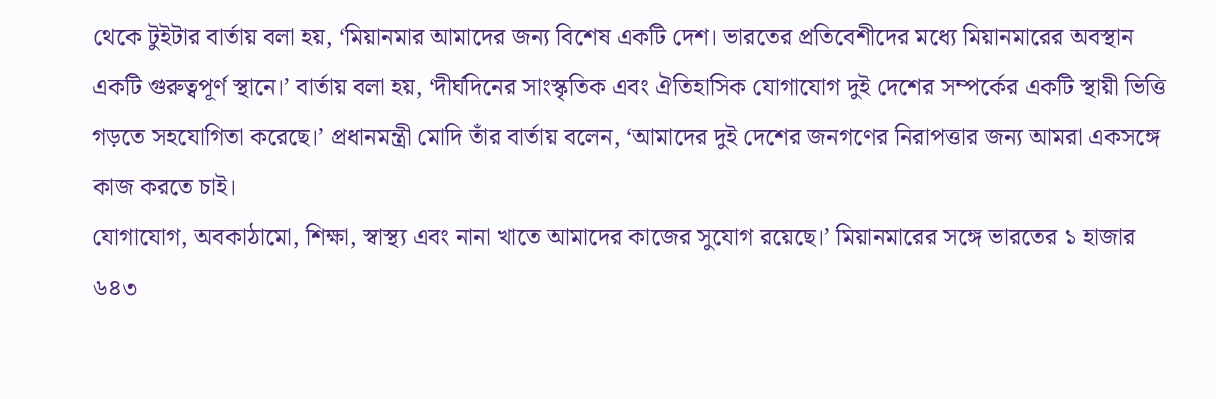থেকে টুইটার বার্তায় বলা হয়, ‘মিয়ানমার আমাদের জন্য বিশেষ একটি দেশ। ভারতের প্রতিবেশীদের মধ্যে মিয়ানমারের অবস্থান একটি গুরুত্বপূর্ণ স্থানে।’ বার্তায় বলা হয়, ‘দীর্ঘদিনের সাংস্কৃতিক এবং ঐতিহাসিক যোগাযোগ দুই দেশের সম্পর্কের একটি স্থায়ী ভিত্তি গড়তে সহযোগিতা করেছে।’ প্রধানমন্ত্রী মোদি তাঁর বার্তায় বলেন, ‘আমাদের দুই দেশের জনগণের নিরাপত্তার জন্য আমরা একসঙ্গে কাজ করতে চাই।
যোগাযোগ, অবকাঠামো, শিক্ষা, স্বাস্থ্য এবং নানা খাতে আমাদের কাজের সুযোগ রয়েছে।’ মিয়ানমারের সঙ্গে ভারতের ১ হাজার ৬৪৩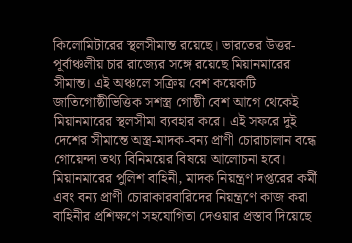কিলোমিটারের স্থলসীমান্ত রয়েছে। ভারতের উত্তর-পূর্বাঞ্চলীয় চার রাজ্যের সঙ্গে রয়েছে মিয়ানমারের সীমান্ত। এই অঞ্চলে সক্রিয় বেশ কয়েকটি জাতিগোষ্ঠীভিত্তিক সশস্ত্র গোষ্ঠী বেশ আগে থেকেই মিয়ানমারের স্থলসীমা ব্যবহার করে। এই সফরে দুই দেশের সীমান্তে অস্ত্র-মাদক-বন্য প্রাণী চোরাচালান বন্ধে গোয়েন্দা তথ্য বিনিময়ের বিষয়ে আলোচনা হবে। মিয়ানমারের পুলিশ বাহিনী, মাদক নিয়ন্ত্রণ দপ্তরের কর্মী এবং বন্য প্রাণী চোরাকারবারিদের নিয়ন্ত্রণে কাজ করা বাহিনীর প্রশিক্ষণে সহযোগিতা দেওয়ার প্রস্তাব দিয়েছে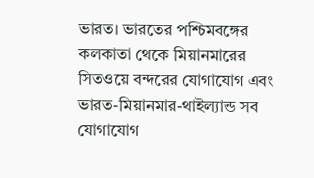ভারত। ভারতের পশ্চিমবঙ্গের কলকাতা থেকে মিয়ানমারের সিতওয়ে বন্দরের যোগাযোগ এবং ভারত-মিয়ানমার-থাইল্যান্ড সব যোগাযোগ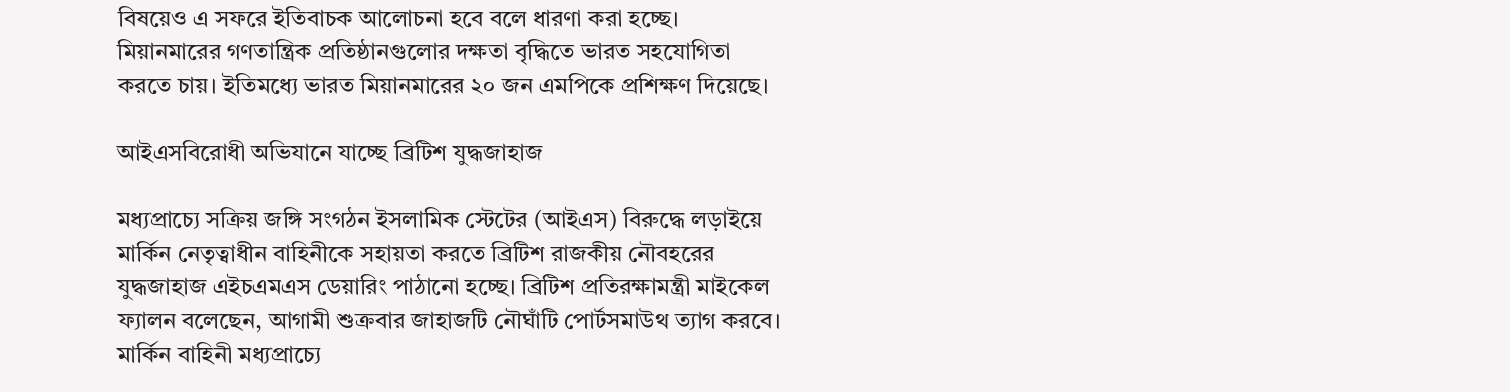বিষয়েও এ সফরে ইতিবাচক আলোচনা হবে বলে ধারণা করা হচ্ছে। মিয়ানমারের গণতান্ত্রিক প্রতিষ্ঠানগুলোর দক্ষতা বৃদ্ধিতে ভারত সহযোগিতা করতে চায়। ইতিমধ্যে ভারত মিয়ানমারের ২০ জন এমপিকে প্রশিক্ষণ দিয়েছে।

আইএসবিরোধী অভিযানে যাচ্ছে ব্রিটিশ যুদ্ধজাহাজ

মধ্যপ্রাচ্যে সক্রিয় জঙ্গি সংগঠন ইসলামিক স্টেটের (আইএস) বিরুদ্ধে লড়াইয়ে মার্কিন নেতৃত্বাধীন বাহিনীকে সহায়তা করতে ব্রিটিশ রাজকীয় নৌবহরের যুদ্ধজাহাজ এইচএমএস ডেয়ারিং পাঠানো হচ্ছে। ব্রিটিশ প্রতিরক্ষামন্ত্রী মাইকেল ফ্যালন বলেছেন, আগামী শুক্রবার জাহাজটি নৌঘাঁটি পোর্টসমাউথ ত্যাগ করবে। মার্কিন বাহিনী মধ্যপ্রাচ্যে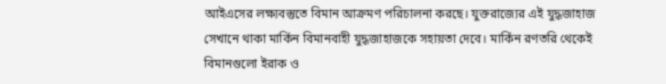আইএসের লক্ষ্যবস্তুতে বিমান আক্রমণ পরিচালনা করছে। যুক্তরাজ্যের এই যুদ্ধজাহাজ সেখানে থাকা মার্কিন বিমানবাহী যুদ্ধজাহাজকে সহায়তা দেবে। মার্কিন রণতরি থেকেই বিমানগুলো ইরাক ও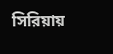সিরিয়ায়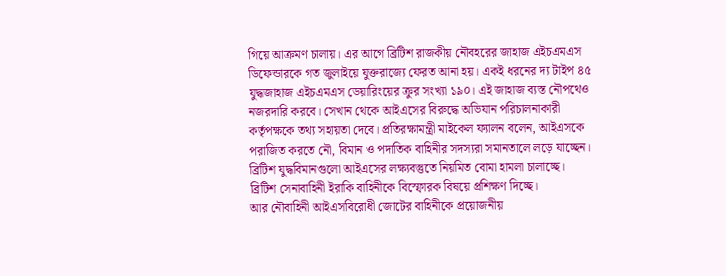গিয়ে আক্রমণ চালায়। এর আগে ব্রিটিশ রাজকীয় নৌবহরের জাহাজ এইচএমএস ডিফেন্ডারকে গত জুলাইয়ে যুক্তরাজ্যে ফেরত আনা হয়। একই ধরনের দ্য টাইপ ৪৫ যুদ্ধজাহাজ এইচএমএস ডেয়ারিংয়ের ক্রুর সংখ্যা ১৯০। এই জাহাজ ব্যস্ত নৌপথেও নজরদারি করবে। সেখান থেকে আইএসের বিরুদ্ধে অভিযান পরিচালনাকারী কর্তৃপক্ষকে তথ্য সহায়তা দেবে। প্রতিরক্ষামন্ত্রী মাইকেল ফ্যালন বলেন, আইএসকে পরাজিত করতে নৌ, বিমান ও পদাতিক বাহিনীর সদস্যরা সমানতালে লড়ে যাচ্ছেন। ব্রিটিশ যুদ্ধবিমানগুলো আইএসের লক্ষ্যবস্তুতে নিয়মিত বোমা হামলা চালাচ্ছে। ব্রিটিশ সেনাবাহিনী ইরাকি বাহিনীকে বিস্ফোরক বিষয়ে প্রশিক্ষণ দিচ্ছে।
আর নৌবাহিনী আইএসবিরোধী জোটের বাহিনীকে প্রয়োজনীয়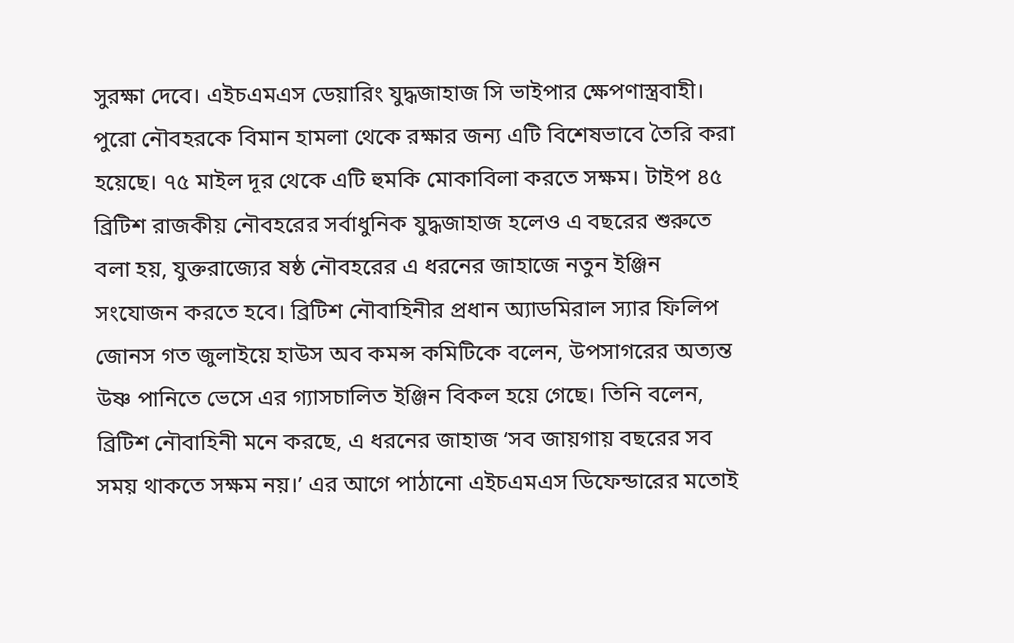সুরক্ষা দেবে। এইচএমএস ডেয়ারিং যুদ্ধজাহাজ সি ভাইপার ক্ষেপণাস্ত্রবাহী। পুরো নৌবহরকে বিমান হামলা থেকে রক্ষার জন্য এটি বিশেষভাবে তৈরি করা হয়েছে। ৭৫ মাইল দূর থেকে এটি হুমকি মোকাবিলা করতে সক্ষম। টাইপ ৪৫ ব্রিটিশ রাজকীয় নৌবহরের সর্বাধুনিক যুদ্ধজাহাজ হলেও এ বছরের শুরুতে বলা হয়, যুক্তরাজ্যের ষষ্ঠ নৌবহরের এ ধরনের জাহাজে নতুন ইঞ্জিন সংযোজন করতে হবে। ব্রিটিশ নৌবাহিনীর প্রধান অ্যাডমিরাল স্যার ফিলিপ জোনস গত জুলাইয়ে হাউস অব কমন্স কমিটিকে বলেন, উপসাগরের অত্যন্ত উষ্ণ পানিতে ভেসে এর গ্যাসচালিত ইঞ্জিন বিকল হয়ে গেছে। তিনি বলেন, ব্রিটিশ নৌবাহিনী মনে করছে, এ ধরনের জাহাজ ‘সব জায়গায় বছরের সব সময় থাকতে সক্ষম নয়।’ এর আগে পাঠানো এইচএমএস ডিফেন্ডারের মতোই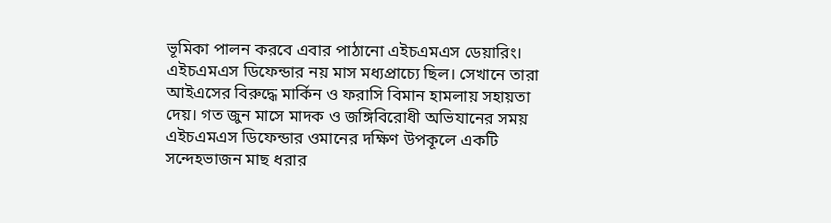ভূমিকা পালন করবে এবার পাঠানো এইচএমএস ডেয়ারিং। এইচএমএস ডিফেন্ডার নয় মাস মধ্যপ্রাচ্যে ছিল। সেখানে তারা আইএসের বিরুদ্ধে মার্কিন ও ফরাসি বিমান হামলায় সহায়তা দেয়। গত জুন মাসে মাদক ও জঙ্গিবিরোধী অভিযানের সময় এইচএমএস ডিফেন্ডার ওমানের দক্ষিণ উপকূলে একটি সন্দেহভাজন মাছ ধরার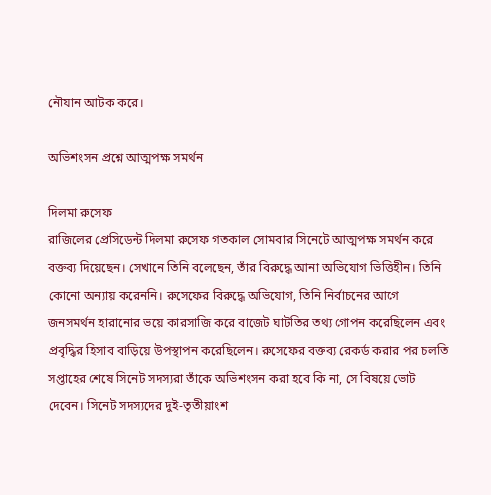নৌযান আটক করে।

অভিশংসন প্রশ্নে আত্মপক্ষ সমর্থন

দিলমা রুসেফ
রাজিলের প্রেসিডেন্ট দিলমা রুসেফ গতকাল সোমবার সিনেটে আত্মপক্ষ সমর্থন করে বক্তব্য দিয়েছেন। সেখানে তিনি বলেছেন, তাঁর বিরুদ্ধে আনা অভিযোগ ভিত্তিহীন। তিনি কোনো অন্যায় করেননি। রুসেফের বিরুদ্ধে অভিযোগ, তিনি নির্বাচনের আগে জনসমর্থন হারানোর ভয়ে কারসাজি করে বাজেট ঘাটতির তথ্য গোপন করেছিলেন এবং প্রবৃদ্ধির হিসাব বাড়িয়ে উপস্থাপন করেছিলেন। রুসেফের বক্তব্য রেকর্ড করার পর চলতি সপ্তাহের শেষে সিনেট সদস্যরা তাঁকে অভিশংসন করা হবে কি না, সে বিষয়ে ভোট দেবেন। সিনেট সদস্যদের দুই-তৃতীয়াংশ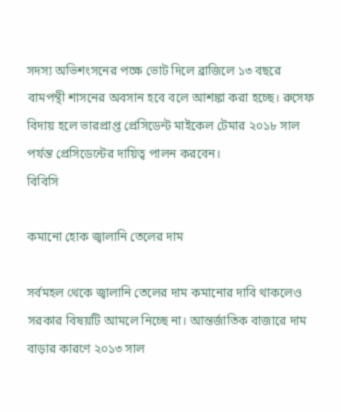সদস্য অভিশংসনের পক্ষে ভোট দিলে ব্রাজিলে ১৩ বছরে বামপন্থী শাসনের অবসান হবে বলে আশঙ্কা করা হচ্ছে। রুসেফ বিদায় হলে ভারপ্রাপ্ত প্রেসিডেন্ট মাইকেল টেমার ২০১৮ সাল পর্যন্ত প্রেসিডেন্টের দায়িত্ব পালন করবেন।
বিবিসি

কমানো হোক জ্বালানি তেলের দাম

সর্বমহল থেকে জ্বালানি তেলের দাম কমানোর দাবি থাকলেও সরকার বিষয়টি আমলে নিচ্ছে না। আন্তর্জাতিক বাজারে দাম বাড়ার কারণে ২০১৩ সাল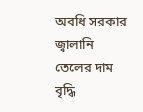অবধি সরকার জ্বালানি তেলের দাম বৃদ্ধি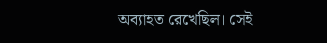অব্যাহত রেখেছিল। সেই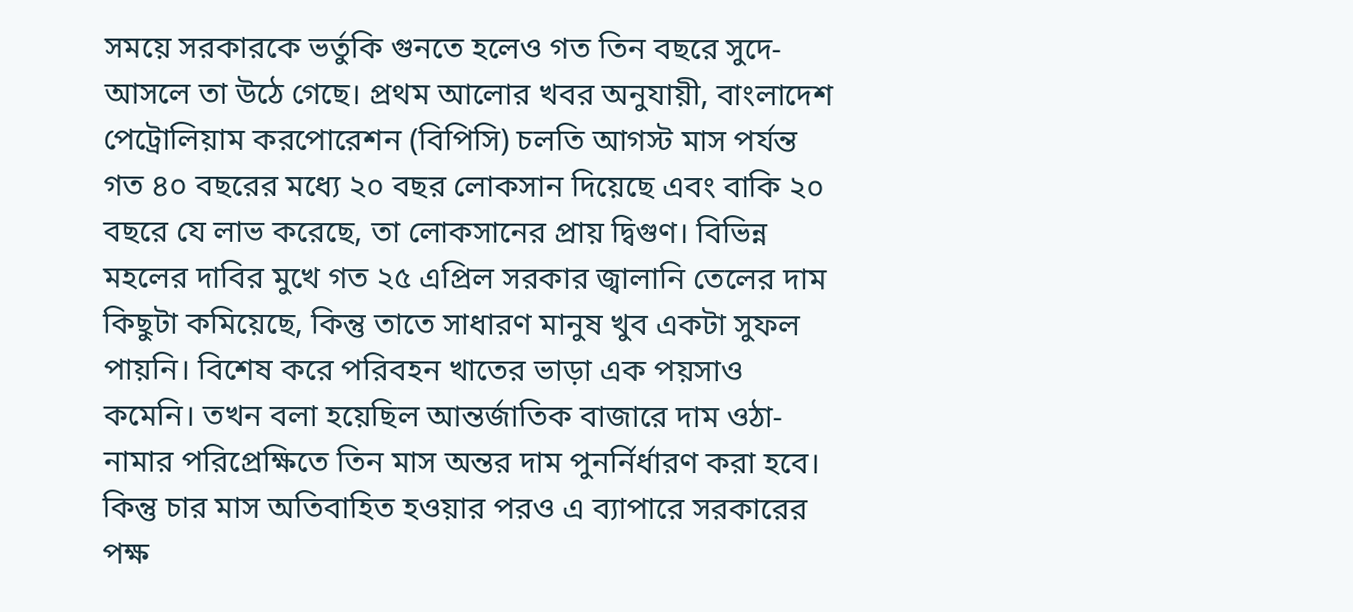সময়ে সরকারকে ভর্তুকি গুনতে হলেও গত তিন বছরে সুদে-আসলে তা উঠে গেছে। প্রথম আলোর খবর অনুযায়ী, বাংলাদেশ পেট্রোলিয়াম করপোরেশন (বিপিসি) চলতি আগস্ট মাস পর্যন্ত গত ৪০ বছরের মধ্যে ২০ বছর লোকসান দিয়েছে এবং বাকি ২০ বছরে যে লাভ করেছে, তা লোকসানের প্রায় দ্বিগুণ। বিভিন্ন মহলের দাবির মুখে গত ২৫ এপ্রিল সরকার জ্বালানি তেলের দাম কিছুটা কমিয়েছে, কিন্তু তাতে সাধারণ মানুষ খুব একটা সুফল পায়নি। বিশেষ করে পরিবহন খাতের ভাড়া এক পয়সাও কমেনি। তখন বলা হয়েছিল আন্তর্জাতিক বাজারে দাম ওঠা-নামার পরিপ্রেক্ষিতে তিন মাস অন্তর দাম পুনর্নির্ধারণ করা হবে। কিন্তু চার মাস অতিবাহিত হওয়ার পরও এ ব্যাপারে সরকারের পক্ষ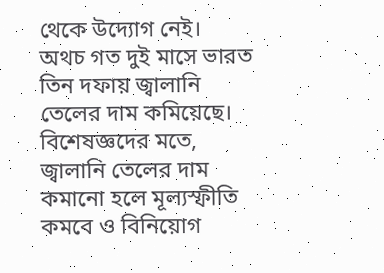থেকে উদ্যোগ নেই।
অথচ গত দুই মাসে ভারত তিন দফায় জ্বালানি তেলের দাম কমিয়েছে। বিশেষজ্ঞদের মতে, জ্বালানি তেলের দাম কমানো হলে মূল্যস্ফীতি কমবে ও বিনিয়োগ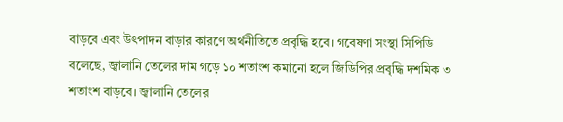বাড়বে এবং উৎপাদন বাড়ার কারণে অর্থনীতিতে প্রবৃদ্ধি হবে। গবেষণা সংস্থা সিপিডি বলেছে, জ্বালানি তেলের দাম গড়ে ১০ শতাংশ কমানো হলে জিডিপির প্রবৃদ্ধি দশমিক ৩ শতাংশ বাড়বে। জ্বালানি তেলের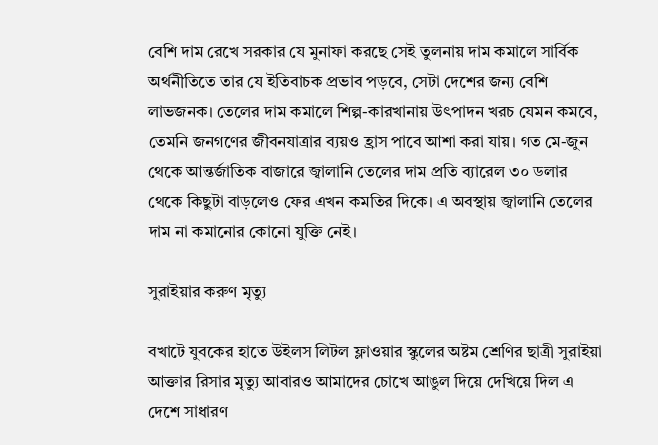বেশি দাম রেখে সরকার যে মুনাফা করছে সেই তুলনায় দাম কমালে সার্বিক অর্থনীতিতে তার যে ইতিবাচক প্রভাব পড়বে, সেটা দেশের জন্য বেশি লাভজনক। তেলের দাম কমালে শিল্প-কারখানায় উৎপাদন খরচ যেমন কমবে, তেমনি জনগণের জীবনযাত্রার ব্যয়ও হ্রাস পাবে আশা করা যায়। গত মে-জুন থেকে আন্তর্জাতিক বাজারে জ্বালানি তেলের দাম প্রতি ব্যারেল ৩০ ডলার থেকে কিছুটা বাড়লেও ফের এখন কমতির দিকে। এ অবস্থায় জ্বালানি তেলের দাম না কমানোর কোনো যুক্তি নেই।

সুরাইয়ার করুণ মৃত্যু

বখাটে যুবকের হাতে উইলস লিটল ফ্লাওয়ার স্কুলের অষ্টম শ্রেণির ছাত্রী সুরাইয়া আক্তার রিসার মৃত্যু আবারও আমাদের চোখে আঙুল দিয়ে দেখিয়ে দিল এ দেশে সাধারণ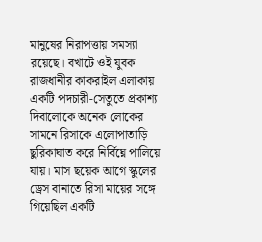মানুষের নিরাপত্তায় সমস্যা রয়েছে। বখাটে ওই যুবক রাজধানীর কাকরাইল এলাকায় একটি পদচারী-সেতুতে প্রকাশ্য দিবালোকে অনেক লোকের সামনে রিসাকে এলোপাতাড়ি ছুরিকাঘাত করে নির্বিঘ্নে পালিয়ে যায়। মাস ছয়েক আগে স্কুলের ড্রেস বানাতে রিসা মায়ের সঙ্গে গিয়েছিল একটি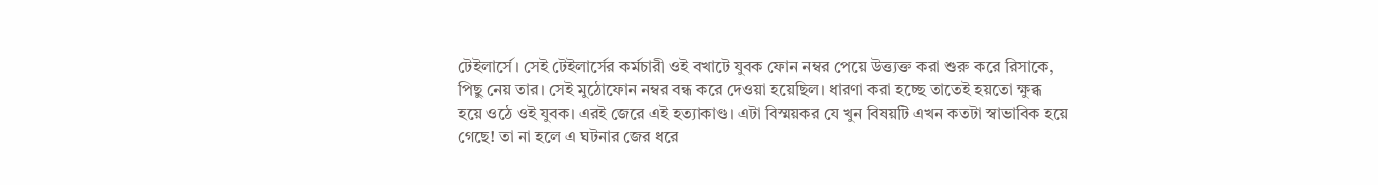টেইলার্সে। সেই টেইলার্সের কর্মচারী ওই বখাটে যুবক ফোন নম্বর পেয়ে উত্ত্যক্ত করা শুরু করে রিসাকে, পিছু নেয় তার। সেই মুঠোফোন নম্বর বন্ধ করে দেওয়া হয়েছিল। ধারণা করা হচ্ছে তাতেই হয়তো ক্ষুব্ধ হয়ে ওঠে ওই যুবক। এরই জেরে এই হত্যাকাণ্ড। এটা বিস্ময়কর যে খুন বিষয়টি এখন কতটা স্বাভাবিক হয়ে গেছে! তা না হলে এ ঘটনার জের ধরে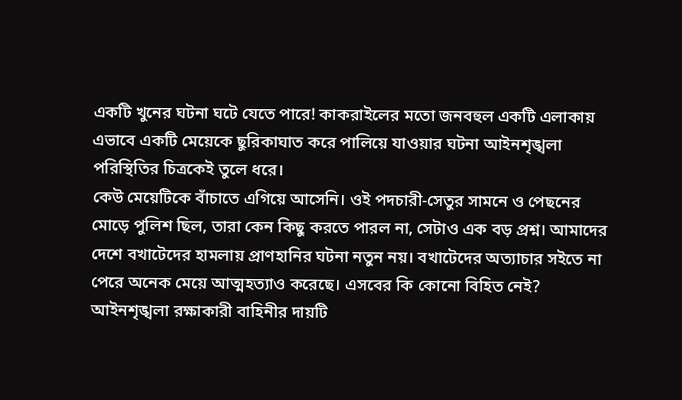একটি খুনের ঘটনা ঘটে যেতে পারে! কাকরাইলের মতো জনবহুল একটি এলাকায় এভাবে একটি মেয়েকে ছুরিকাঘাত করে পালিয়ে যাওয়ার ঘটনা আইনশৃঙ্খলা পরিস্থিতির চিত্রকেই তুলে ধরে।
কেউ মেয়েটিকে বাঁচাতে এগিয়ে আসেনি। ওই পদচারী-সেতুর সামনে ও পেছনের মোড়ে পুলিশ ছিল, তারা কেন কিছু করতে পারল না, সেটাও এক বড় প্রশ্ন। আমাদের দেশে বখাটেদের হামলায় প্রাণহানির ঘটনা নতুন নয়। বখাটেদের অত্যাচার সইতে না পেরে অনেক মেয়ে আত্মহত্যাও করেছে। এসবের কি কোনো বিহিত নেই? আইনশৃঙ্খলা রক্ষাকারী বাহিনীর দায়টি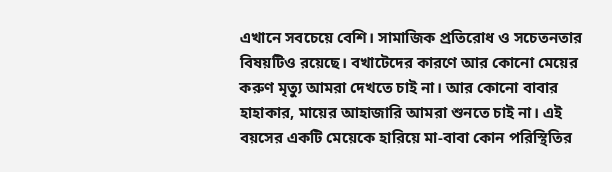এখানে সবচেয়ে বেশি। সামাজিক প্রতিরোধ ও সচেতনতার বিষয়টিও রয়েছে। বখাটেদের কারণে আর কোনো মেয়ের করুণ মৃত্যু আমরা দেখতে চাই না। আর কোনো বাবার হাহাকার, মায়ের আহাজারি আমরা শুনতে চাই না। এই বয়সের একটি মেয়েকে হারিয়ে মা-বাবা কোন পরিস্থিতির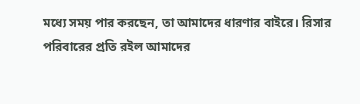মধ্যে সময় পার করছেন, তা আমাদের ধারণার বাইরে। রিসার পরিবারের প্রতি রইল আমাদের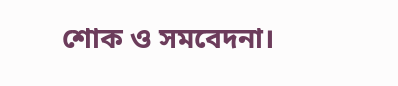শোক ও সমবেদনা।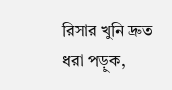রিসার খুনি দ্রুত ধরা পড়ুক,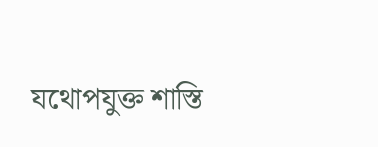যথোপযুক্ত শাস্তি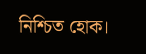নিশ্চিত হোক।